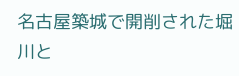名古屋築城で開削された堀川と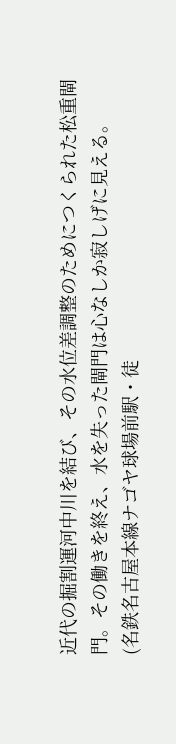近代の掘割運河中川を結び、その水位差調整のためにつくられた松重閘門。その働きを終え、水を失った閘門は心なしか寂しげに見える。
(名鉄名古屋本線ナゴヤ球場前駅・徒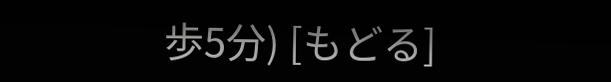歩5分) [もどる]